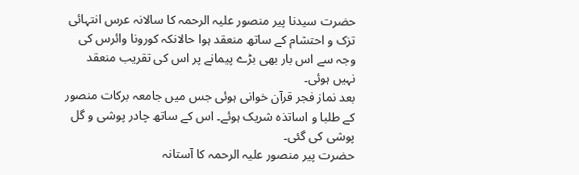حضرت سیدنا پیر منصور علیہ الرحمہ کا سالانہ عرس انتہائی تزک و احتشام کے ساتھ منعقد ہوا حالانکہ کورونا وائرس کی وجہ سے اس بار بھی بڑے پیمانے پر اس کی تقریب منعقد نہیں ہوئی۔
بعد نماز فجر قرآن خوانی ہوئی جس میں جامعہ برکات منصور کے طلبا و اساتذہ شریک ہوئے۔ اس کے ساتھ چادر پوشی و گل پوشی کی گئی۔
حضرت پیر منصور علیہ الرحمہ کا آستانہ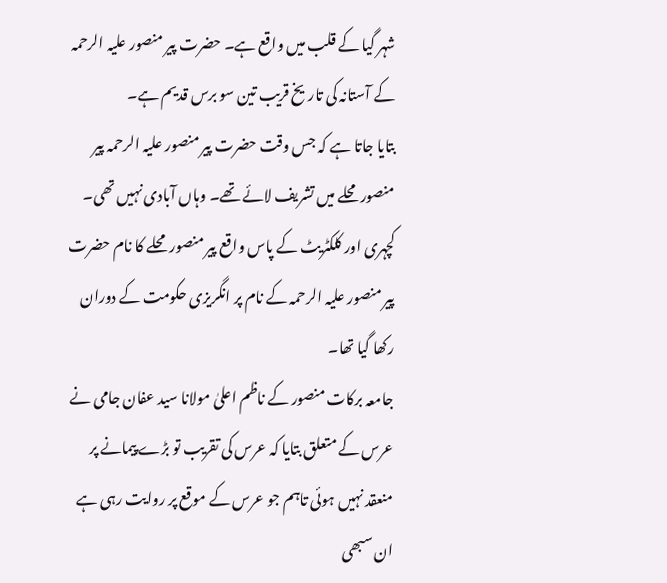شہر گیا کے قلب میں واقع ہے۔ حضرت پیر منصور علیہ الرحمہ کے آستانہ کی تاریخ قریب تین سو برس قدیم ہے۔
بتایا جاتا ہے کہ جس وقت حضرت پیر منصور علیہ الرحمہ پیر منصور محلے میں تشریف لائے تھے۔ وہاں آبادی نہیں تھی۔ کچہری اور کلکٹریٹ کے پاس واقع پیر منصور محلے کا نام حضرت پیر منصور علیہ الرحمہ کے نام پر انگریزی حکومت کے دوران رکھا گیا تھا۔
جامعہ برکات منصور کے ناظم اعلیٰ مولانا سید عفان جامی نے عرس کے متعلق بتایا کہ عرس کی تقریب تو بڑے پیمانے پر منعقد نہیں ہوئی تاہم جو عرس کے موقع پر روایت رہی ہے ان سبھی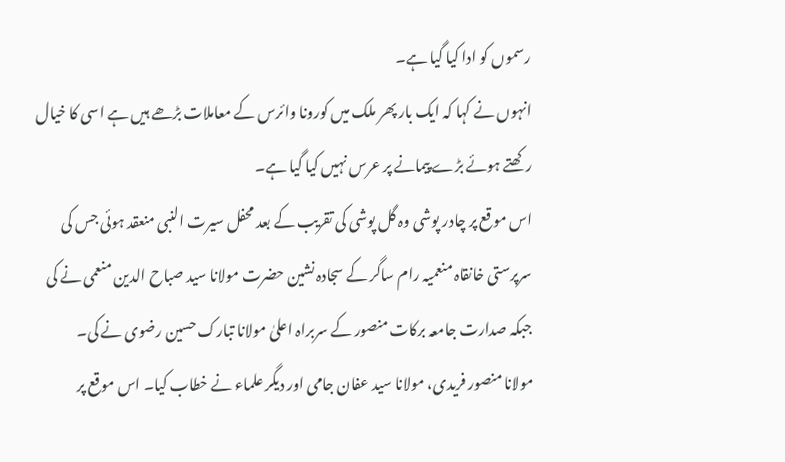رسموں کو ادا کیا گیا ہے۔
انہوں نے کہا کہ ایک بار پھر ملک میں کورونا وائرس کے معاملات بڑھے ہیں ہے اسی کا خیال رکھتے ہوئے بڑے پیمانے پر عرس نہیں کیا گیا ہے۔
اس موقع پر چادر پوشی وہ گل پوشی کی تقریب کے بعد محفل سیرت النبی منعقد ہوئی جس کی سرپرستی خانقاہ منعمیہ رام ساگر کے سجادہ نشین حضرت مولانا سید صباح الدین منعمی نے کی جبکہ صدارت جامعہ برکات منصور کے سربراہ اعلیٰ مولانا تبارک حسین رضوی نے کی۔
مولانا منصور فریدی، مولانا سید عفان جامی اور دیگر علماء نے خطاب کیا۔ اس موقع پر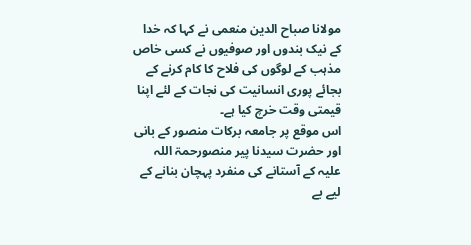مولانا صباح الدین منعمی نے کہا کہ خدا کے نیک بندوں اور صوفیوں نے کسی خاص مذہب کے لوگوں کی فلاح کا کام کرنے کے بجائے پوری انسانیت کی نجات کے لئے اپنا قیمتی وقت خرچ کیا ہے۔
اس موقع پر جامعہ برکات منصور کے بانی اور حضرت سیدنا پیر منصورحمۃ اللہ علیہ کے آستانے کی منفرد پہچان بنانے کے لیے بے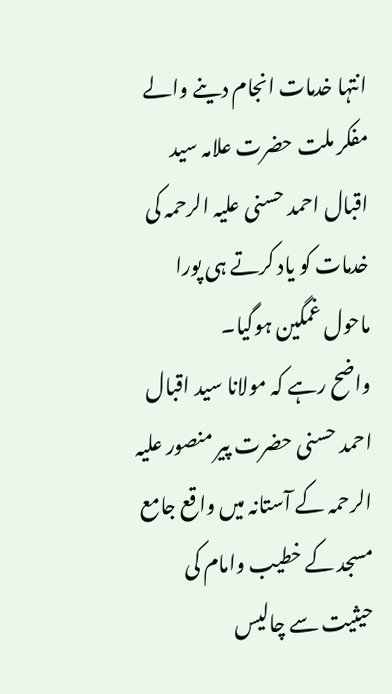انتہا خدمات انجام دینے والے مفکر ملت حضرت علامہ سید اقبال احمد حسنی علیہ الرحمہ کی خدمات کو یاد کرتے ہی پورا ماحول غمگین ہوگیا۔
واضح رہے کہ مولانا سید اقبال احمد حسنی حضرت پیر منصور علیہ الرحمہ کے آستانہ میں واقع جامع مسجد کے خطیب وامام کی حیثیت سے چالیس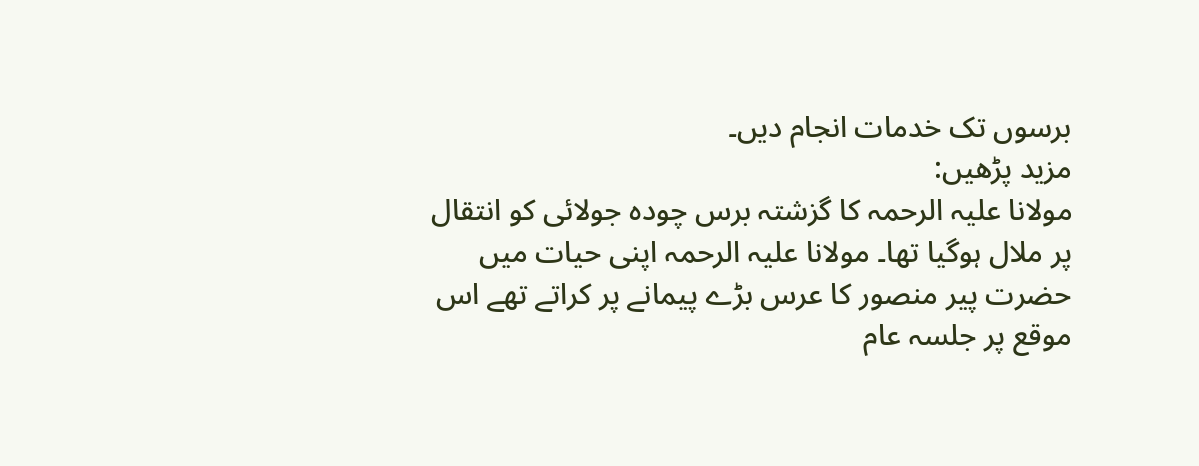برسوں تک خدمات انجام دیں۔
مزید پڑھیں:
مولانا علیہ الرحمہ کا گزشتہ برس چودہ جولائی کو انتقال پر ملال ہوگیا تھا۔ مولانا علیہ الرحمہ اپنی حیات میں حضرت پیر منصور کا عرس بڑے پیمانے پر کراتے تھے اس موقع پر جلسہ عام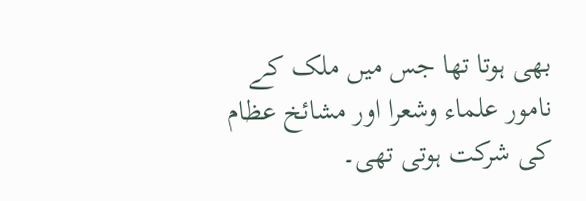بھی ہوتا تھا جس میں ملک کے نامور علماء وشعرا اور مشائخ عظام کی شرکت ہوتی تھی۔